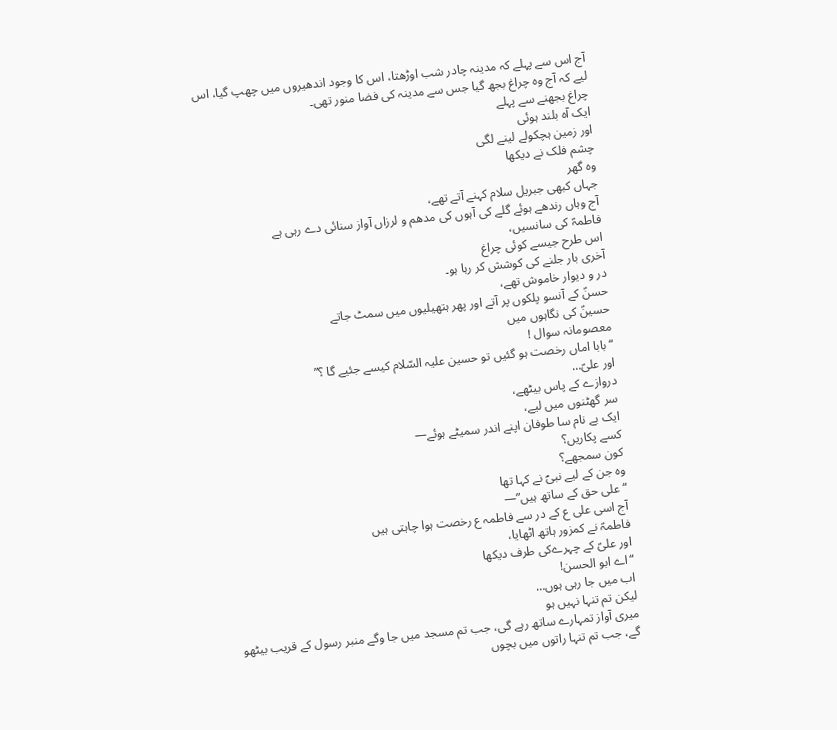آج اس سے پہلے کہ مدینہ چادر شب اوڑھتا، اس کا وجود اندھیروں میں چھپ گیا، اس لیے کہ آج وہ چراغ بجھ گیا جس سے مدینہ کی فضا منور تھی۔
چراغ بجھنے سے پہلے
ایک آہ بلند ہوئی
اور زمین ہچکولے لینے لگی
چشم فلک نے دیکھا
وہ گھر
جہاں کبھی جبریل سلام کہنے آتے تھے،
آج وہاں رندھے ہوئے گلے کی آہوں کی مدھم و لرزاں آواز سنائی دے رہی ہے
فاطمہؑ کی سانسیں،
اس طرح جیسے کوئی چراغ
آخری بار جلنے کی کوشش کر رہا ہو۔
در و دیوار خاموش تھے،
حسنؑ کے آنسو پلکوں پر آتے اور پھر ہتھیلیوں میں سمٹ جاتے
حسینؑ کی نگاہوں میں
معصومانہ سوال !
“بابا اماں رخصت ہو گئیں تو حسین علیہ السّلام کیسے جئیے گا ؟”
اور علیؑ…
دروازے کے پاس بیٹھے،
سر گھٹنوں میں لیے،
ایک بے نام سا طوفان اپنے اندر سمیٹے ہوئے—
کسے پکاریں؟
کون سمجھے؟
وہ جن کے لیے نبیؐ نے کہا تھا
“علی حق کے ساتھ ہیں”—
آج اسی علی ع کے در سے فاطمہ ع رخصت ہوا چاہتی ہیں
فاطمہؑ نے کمزور ہاتھ اٹھایا،
اور علیؑ کے چہرےکی طرف دیکھا
“اے ابو الحسن!
اب میں جا رہی ہوں…
لیکن تم تنہا نہیں ہو
میری آواز تمہارے ساتھ رہے گی، جب تم مسجد میں جا وگے منبر رسول کے قریب بیٹھو گے، جب تم تنہا راتوں میں بچوں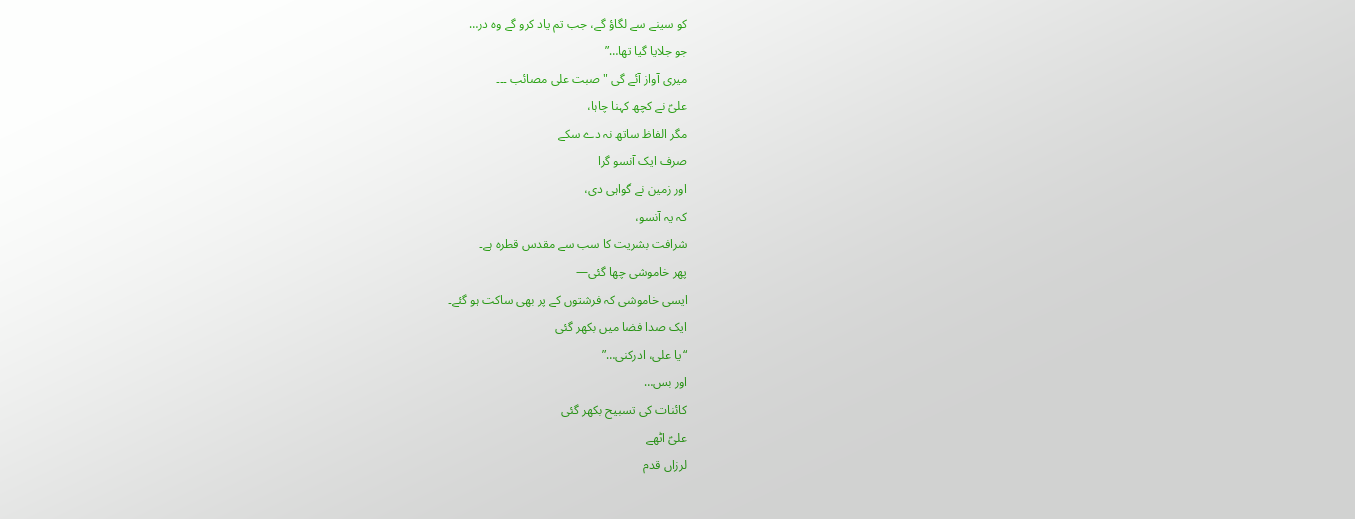کو سینے سے لگاؤ گے، جب تم یاد کرو گے وہ در…
جو جلایا گیا تھا…”
میری آواز آئے گی "صبت علی مصائب ۔۔۔
علیؑ نے کچھ کہنا چاہا،
مگر الفاظ ساتھ نہ دے سکے
صرف ایک آنسو گرا
اور زمین نے گواہی دی،
کہ یہ آنسو،
شرافت بشریت کا سب سے مقدس قطرہ ہے۔
پھر خاموشی چھا گئی—
ایسی خاموشی کہ فرشتوں کے پر بھی ساکت ہو گئے۔
ایک صدا فضا میں بکھر گئی
“یا علی، ادرکنی…”
اور بس…
کائنات کی تسبیح بکھر گئی
علیؑ اٹھے
لرزاں قدم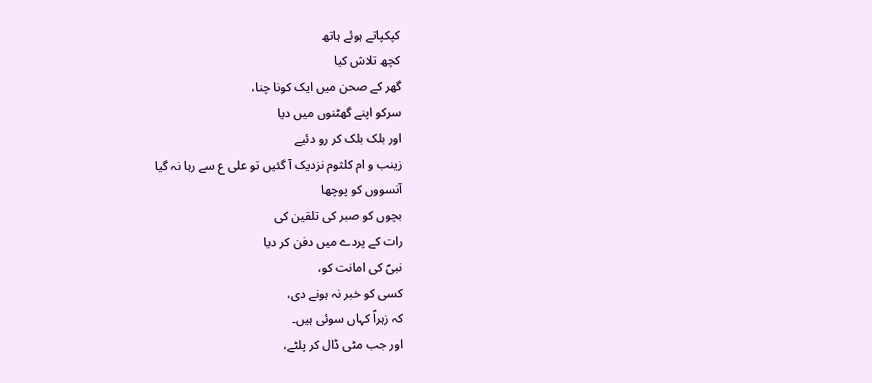کپکپاتے ہوئے ہاتھ
کچھ تلاش کیا
گھر کے صحن میں ایک کونا چنا،
سرکو اپنے گھٹنوں میں دیا
اور بلک بلک کر رو دئیے
زینب و ام کلثوم نزدیک آ گئیں تو علی ع سے رہا نہ گیا
آنسووں کو پوچھا
بچوں کو صبر کی تلقین کی
رات کے پردے میں دفن کر دیا
نبیؐ کی امانت کو،
کسی کو خبر نہ ہونے دی،
کہ زہراؑ کہاں سوئی ہیں۔
اور جب مٹی ڈال کر پلٹے،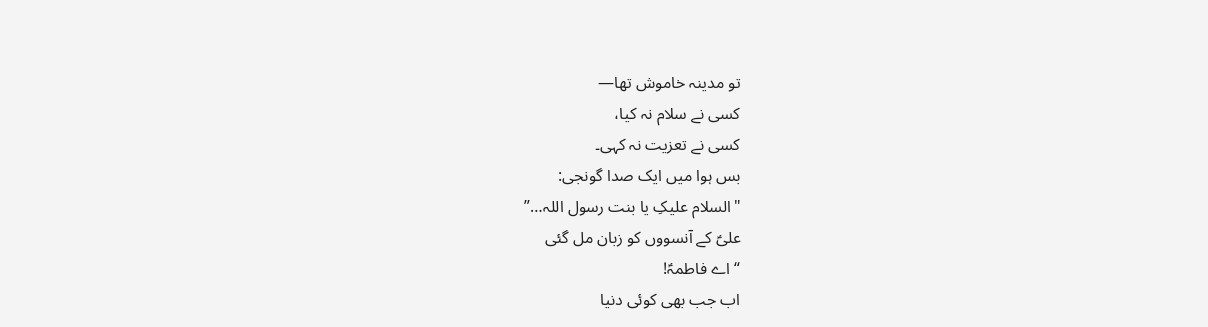تو مدینہ خاموش تھا—
کسی نے سلام نہ کیا،
کسی نے تعزیت نہ کہی۔
بس ہوا میں ایک صدا گونجی:
"السلام علیکِ یا بنت رسول اللہ…”
علیؑ کے آنسووں کو زبان مل گئی
“اے فاطمہؑ!
اب جب بھی کوئی دنیا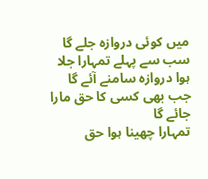میں کوئی دروازہ جلے گا
سب سے پہلے تمہارا جلا ہوا دروازہ سامنے آئے گا
جب بھی کسی کا حق مارا جائے گا
تمہارا چھینا ہوا حق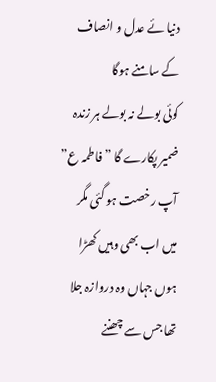دنیا ئے عدل و انصاف کے سامنے ہوگا
کوئی بولے نہ بولے ہر زندہ ضمیر پکارے گا ” فاطمہ ع” آپ رخصت ہو گئی مگر میں اب بھی وہیں کھڑا ہوں جہاں وہ دروازہ جلا تھا جس سے چھننے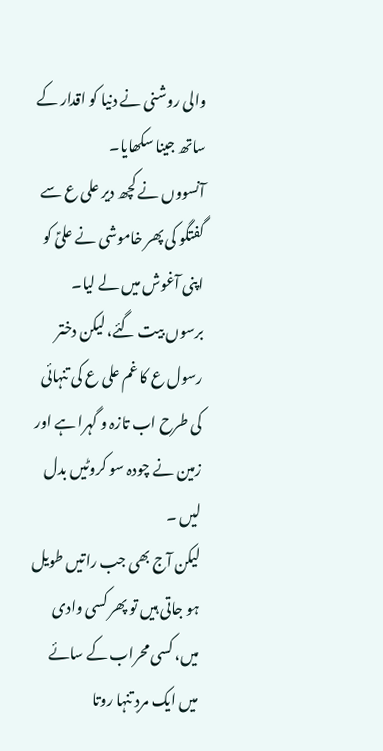والی روشنی نے دنیا کو اقدار کے ساتھ جینا سکھایا۔
آنسووں نے کچھ دیر علی ع سے گفتگو کی پھر خاموشی نے علیؑ کو اپنی آغوش میں لے لیا۔
برسوں بیت گئے، لیکن دختر رسول ع کا غم علی ع کی تنہائی کی طرح اب تازہ و گہرا ہے اور زمین نے چودہ سو کروٹیں بدل لیں ۔
لیکن آج بھی جب راتیں طویل ہو جاتی ہیں تو پھر کسی وادی میں، کسی محراب کے سائے میں ایک مردِ تنہا روتا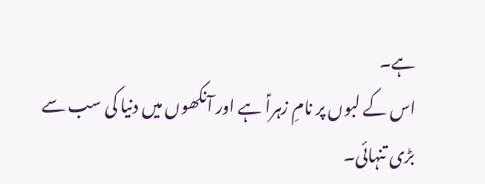ہے۔
اس کے لبوں پر نامِ زہراؑ ہے اور آنکھوں میں دنیا کی سب سے بڑی تنہائی۔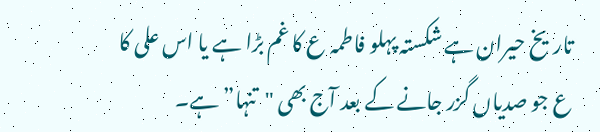تاریخ حیران ہے شکستہ پہلو فاطمہ ع کا غم بڑا ہے یا اس علی کا ع جو صدیاں گزر جانے کے بعد آج بھی "تنہا” ہے۔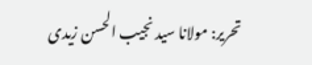تحریر: مولانا سید نجیب الحسن زیدی